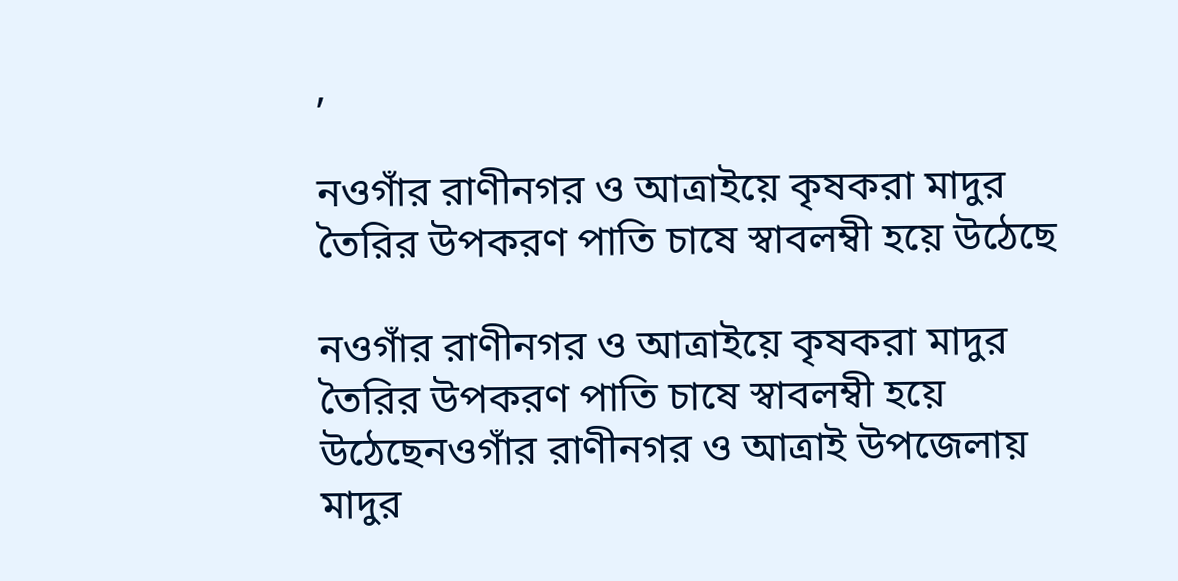,

নওগাঁর রাণীনগর ও আত্রাইয়ে কৃষকরা মাদুর তৈরির উপকরণ পাতি চাষে স্বাবলম্বী হয়ে উঠেছে

নওগাঁর রাণীনগর ও আত্রাইয়ে কৃষকরা মাদুর তৈরির উপকরণ পাতি চাষে স্বাবলম্বী হয়ে উঠেছেনওগাঁর রাণীনগর ও আত্রাই উপজেলায় মাদুর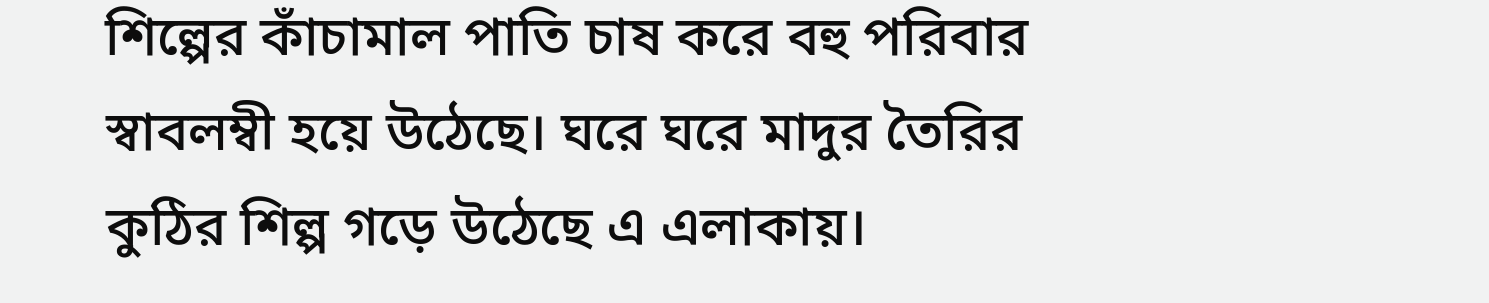শিল্পের কাঁচামাল পাতি চাষ করে বহু পরিবার স্বাবলম্বী হয়ে উঠেছে। ঘরে ঘরে মাদুর তৈরির কুঠির শিল্প গড়ে উঠেছে এ এলাকায়।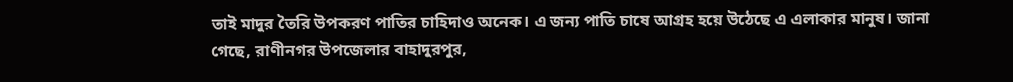তাই মাদুর তৈরি উপকরণ পাতির চাহিদাও অনেক। এ জন্য পাতি চাষে আগ্রহ হয়ে উঠেছে এ এলাকার মানুষ। জানা গেছে, রাণীনগর উপজেলার বাহাদুরপুর,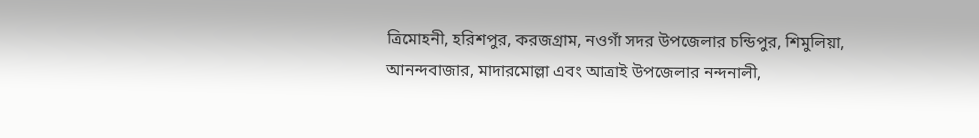ত্রিমোহনী, হরিশপুর, করজগ্রাম, নওগাঁ সদর উপজেলার চন্ডিপুর, শিমুলিয়া, আনন্দবাজার, মাদারমোল্লা এবং আত্রাই উপজেলার নন্দনালী,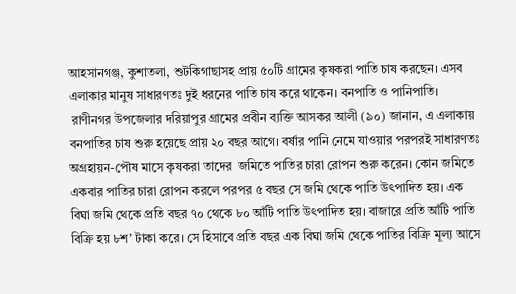আহসানগঞ্জ, কুশাতলা, শুটকিগাছাসহ প্রায় ৫০টি গ্রামের কৃষকরা পাতি চাষ করছেন। এসব এলাকার মানুষ সাধারণতঃ দুই ধরনের পাতি চাষ করে থাকেন। বনপাতি ও পানিপাতি।
 রাণীনগর উপজেলার দরিয়াপুর গ্রামের প্রবীন ব্যক্তি আসকর আলী (৯০) জানান, এ এলাকায় বনপাতির চাষ শুরু হয়েছে প্রায় ২০ বছর আগে। বর্ষার পানি নেমে যাওয়ার পরপরই সাধারণতঃ অগ্রহায়ন-পৌষ মাসে কৃষকরা তাদের  জমিতে পাতির চারা রোপন শুরু করেন। কোন জমিতে একবার পাতির চারা রোপন করলে পরপর ৫ বছর সে জমি থেকে পাতি উৎপাদিত হয়। এক বিঘা জমি থেকে প্রতি বছর ৭০ থেকে ৮০ আঁটি পাতি উৎপাদিত হয়। বাজারে প্রতি আঁটি পাতি বিক্রি হয় ৮শ’ টাকা করে। সে হিসাবে প্রতি বছর এক বিঘা জমি থেকে পাতির বিক্রি মূল্য আসে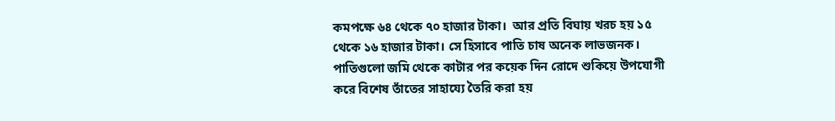কমপক্ষে ৬৪ থেকে ৭০ হাজার টাকা।  আর প্রতি বিঘায় খরচ হয় ১৫ থেকে ১৬ হাজার টাকা। সে হিসাবে পাতি চাষ অনেক লাভজনক। পাতিগুলো জমি থেকে কাটার পর কয়েক দিন রোদে শুকিয়ে উপযোগী করে বিশেষ তাঁতের সাহায্যে তৈরি করা হয়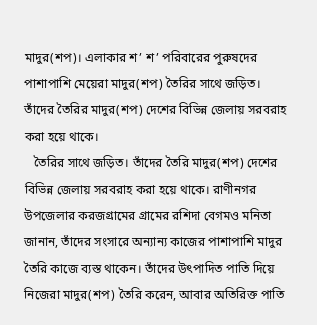মাদুর(শপ)। এলাকার শ’ শ’ পরিবারের পুরুষদের পাশাপাশি মেয়েরা মাদুর(শপ) তৈরির সাথে জড়িত। তাঁদের তৈরির মাদুর(শপ) দেশের বিভিন্ন জেলায় সরবরাহ করা হয়ে থাকে।
   তৈরির সাথে জড়িত। তাঁদের তৈরি মাদুর(শপ) দেশের বিভিন্ন জেলায় সরবরাহ করা হয়ে থাকে। রাণীনগর উপজেলার করজগ্রামের গ্রামের রশিদা বেগমও মনিতা জানান, তাঁদের সংসারে অন্যান্য কাজের পাশাপাশি মাদুর তৈরি কাজে ব্যস্ত থাকেন। তাঁদের উৎপাদিত পাতি দিয়ে নিজেরা মাদুর(শপ) তৈরি করেন, আবার অতিরিক্ত পাতি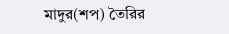মাদুর(শপ) তৈরির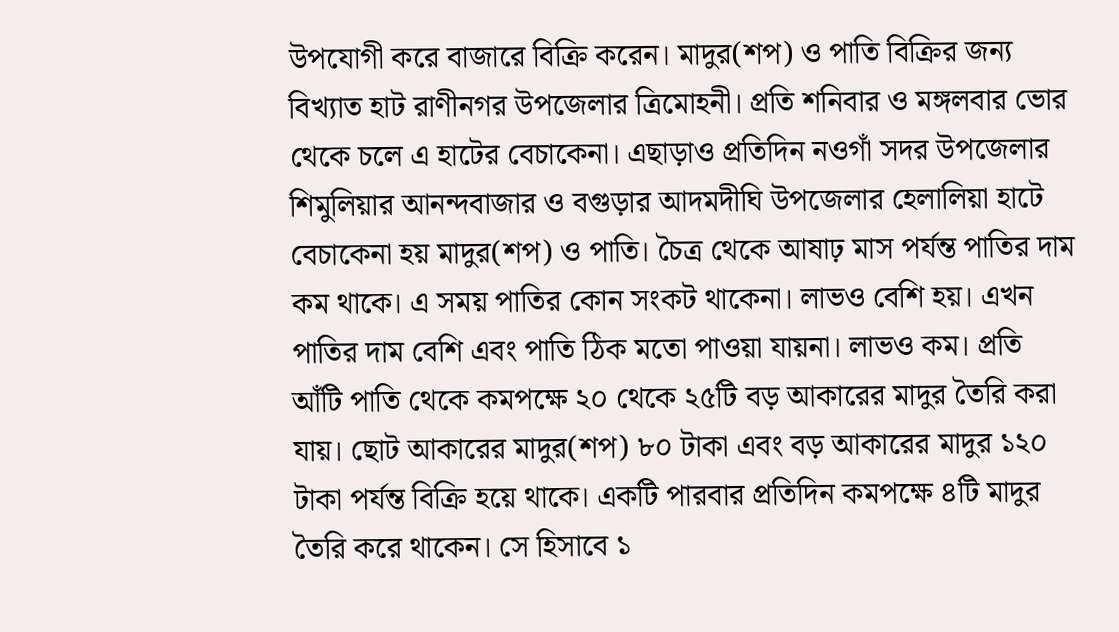উপযোগী করে বাজারে বিক্রি করেন। মাদুর(শপ) ও পাতি বিক্রির জন্য বিখ্যাত হাট রাণীনগর উপজেলার ত্রিমোহনী। প্রতি শনিবার ও মঙ্গলবার ভোর থেকে চলে এ হাটের বেচাকেনা। এছাড়াও প্রতিদিন নওগাঁ সদর উপজেলার শিমুলিয়ার আনন্দবাজার ও বগুড়ার আদমদীঘি উপজেলার হেলালিয়া হাটে বেচাকেনা হয় মাদুর(শপ) ও পাতি। চৈত্র থেকে আষাঢ় মাস পর্যন্ত পাতির দাম কম থাকে। এ সময় পাতির কোন সংকট থাকেনা। লাভও বেশি হয়। এখন পাতির দাম বেশি এবং পাতি ঠিক মতো পাওয়া যায়না। লাভও কম। প্রতি আঁটি পাতি থেকে কমপক্ষে ২০ থেকে ২৫টি বড় আকারের মাদুর তৈরি করা যায়। ছোট আকারের মাদুর(শপ) ৮০ টাকা এবং বড় আকারের মাদুর ১২০ টাকা পর্যন্ত বিক্রি হয়ে থাকে। একটি পারবার প্রতিদিন কমপক্ষে ৪টি মাদুর তৈরি করে থাকেন। সে হিসাবে ১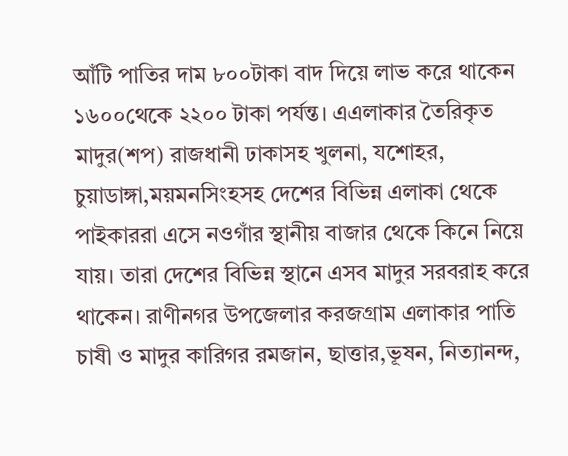আঁটি পাতির দাম ৮০০টাকা বাদ দিয়ে লাভ করে থাকেন ১৬০০থেকে ২২০০ টাকা পর্যন্ত। এএলাকার তৈরিকৃত মাদুর(শপ) রাজধানী ঢাকাসহ খুলনা, যশোহর, চুয়াডাঙ্গা,ময়মনসিংহসহ দেশের বিভিন্ন এলাকা থেকে পাইকাররা এসে নওগাঁর স্থানীয় বাজার থেকে কিনে নিয়ে যায়। তারা দেশের বিভিন্ন স্থানে এসব মাদুর সরবরাহ করে থাকেন। রাণীনগর উপজেলার করজগ্রাম এলাকার পাতি চাষী ও মাদুর কারিগর রমজান, ছাত্তার,ভূষন, নিত্যানন্দ,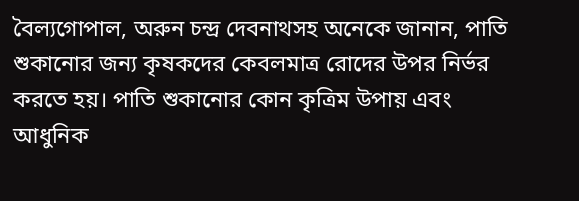বৈল্যগোপাল, অরুন চন্দ্র দেবনাথসহ অনেকে জানান, পাতি শুকানোর জন্য কৃষকদের কেবলমাত্র রোদের উপর নির্ভর করতে হয়। পাতি শুকানোর কোন কৃত্রিম উপায় এবং আধুনিক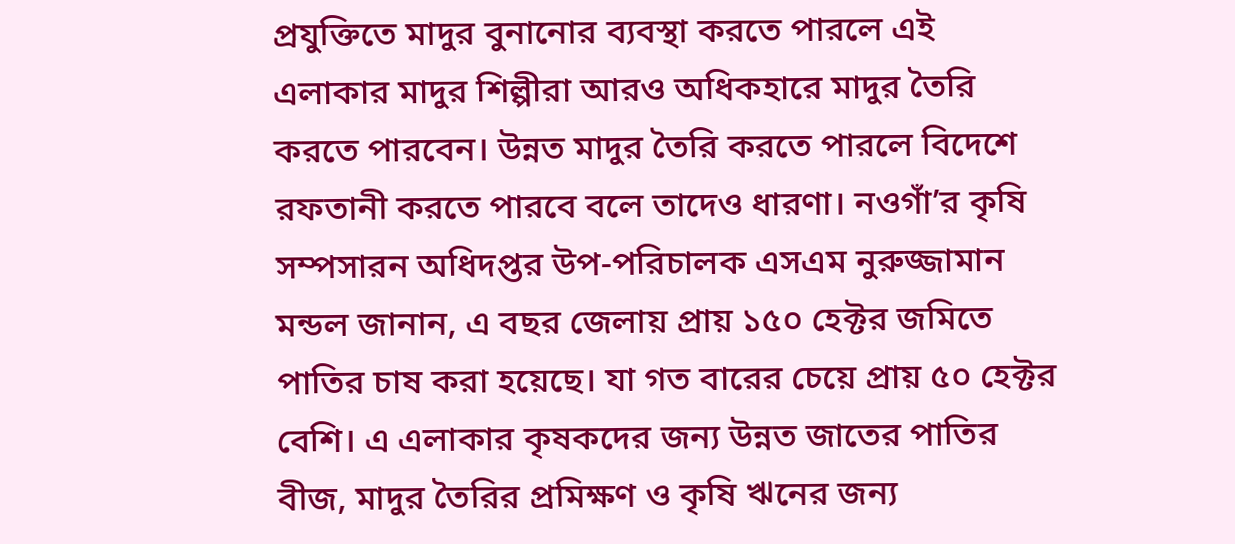প্রযুক্তিতে মাদুর বুনানোর ব্যবস্থা করতে পারলে এই এলাকার মাদুর শিল্পীরা আরও অধিকহারে মাদুর তৈরি করতে পারবেন। উন্নত মাদুর তৈরি করতে পারলে বিদেশে রফতানী করতে পারবে বলে তাদেও ধারণা। নওগাঁ’র কৃষি সম্পসারন অধিদপ্তর উপ-পরিচালক এসএম নুরুজ্জামান মন্ডল জানান, এ বছর জেলায় প্রায় ১৫০ হেক্টর জমিতে পাতির চাষ করা হয়েছে। যা গত বারের চেয়ে প্রায় ৫০ হেক্টর বেশি। এ এলাকার কৃষকদের জন্য উন্নত জাতের পাতির বীজ, মাদুর তৈরির প্রমিক্ষণ ও কৃষি ঋনের জন্য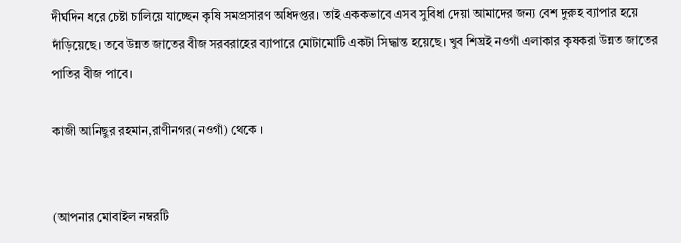দীর্ঘদিন ধরে চেষ্টা চালিয়ে যাচ্ছেন কৃষি সমপ্রসারণ অধিদপ্তর। তাই এককভাবে এসব সুবিধা দেয়া আমাদের জন্য বেশ দুরুহ ব্যাপার হয়ে দাঁড়িয়েছে। তবে উন্নত জাতের বীজ সরবরাহের ব্যাপারে মোটামোটি একটা সিদ্ধান্ত হয়েছে। খুব শিঘ্রই নওগাঁ এলাকার কৃষকরা উন্নত জাতের পাতির বীজ পাবে।

কাজী আনিছুর রহমান,রাণীনগর(নওগাঁ) থেকে ।


(আপনার মোবাইল নম্বরটি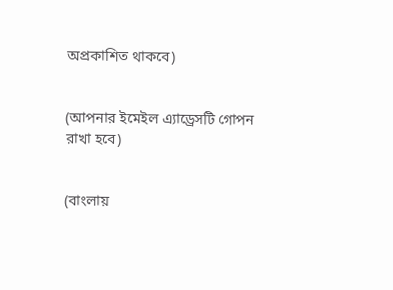অপ্রকাশিত থাকবে)


(আপনার ইমেইল এ্যাড্রেসটি গোপন রাখা হবে)


(বাংলায়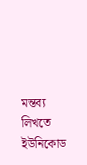মন্তব্য লিখতে ইউনিকোড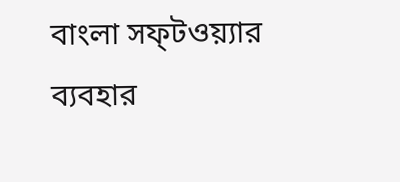বাংলা সফ্‌টওয়্যার ব্যবহার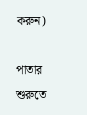করুন)

পাতার শুরুতে